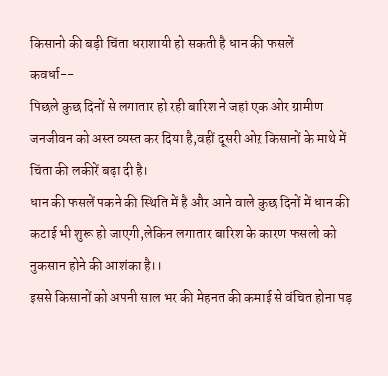किसानो की बड़ी चिंता धराशायी हो सकती है धान की फसलें
कवर्धा--
पिछले कुछ दिनों से लगातार हो रही बारिश ने जहां एक ओर ग्रामीण जनजीवन को अस्त व्यस्त कर दिया है,वहीं दूसरी ओऱ किसानों के माथे में चिंता की लकीरें बढ़ा दी है।
धान की फसलें पकने की स्थिति में है और आने वाले कुछ दिनों में धान की कटाई भी शुरू हो जाएगी,लेकिन लगातार बारिश के कारण फसलो को नुकसान होने की आशंका है।।
इससे किसानों को अपनी साल भर की मेहनत की कमाई से वंचित होना पड़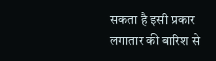सकता है इसी प्रकार लगातार की बारिश से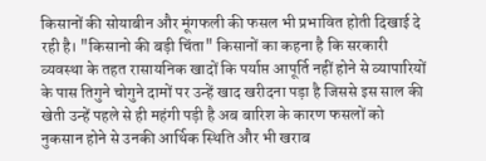किसानों की सोयाबीन और मूंगफली की फसल भी प्रभावित होती दिखाई दे रही है। "किसानो की बड़ी चिंता" किसानों का कहना है कि सरकारी व्यवस्था के तहत रासायनिक खादों कि पर्याप्त आपूर्ति नहीं होने से व्यापारियों के पास तिगुने चोगुने दामों पर उन्हें खाद खरीदना पड़ा है जिससे इस साल की खेती उन्हें पहले से ही महंगी पड़ी है अब बारिश के कारण फसलों को नुकसान होने से उनकी आर्थिक स्थिति और भी खराब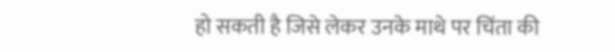हो सकती है जिसे लेकर उनके माथे पर चिंता की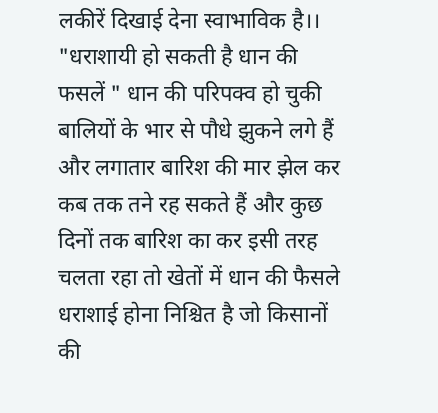लकीरें दिखाई देना स्वाभाविक है।।
"धराशायी हो सकती है धान की फसलें " धान की परिपक्व हो चुकी बालियों के भार से पौधे झुकने लगे हैं और लगातार बारिश की मार झेल कर कब तक तने रह सकते हैं और कुछ दिनों तक बारिश का कर इसी तरह चलता रहा तो खेतों में धान की फैसले धराशाई होना निश्चित है जो किसानों की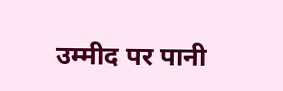उम्मीद पर पानी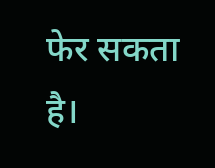फेर सकता है।